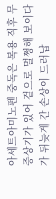아세트아미노펜 중독은 복용 직후 무증상기가 있어 겉으로 멀쩡해 보이다가 뒤늦게 간 손상이 드러납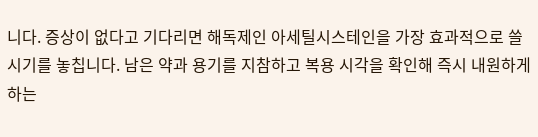니다. 증상이 없다고 기다리면 해독제인 아세틸시스테인을 가장 효과적으로 쓸 시기를 놓칩니다. 남은 약과 용기를 지참하고 복용 시각을 확인해 즉시 내원하게 하는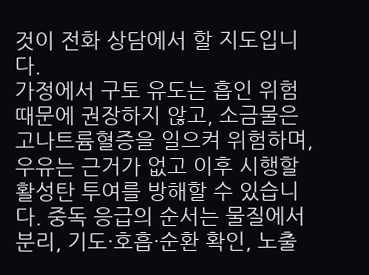것이 전화 상담에서 할 지도입니다.
가정에서 구토 유도는 흡인 위험 때문에 권장하지 않고, 소금물은 고나트륨혈증을 일으켜 위험하며, 우유는 근거가 없고 이후 시행할 활성탄 투여를 방해할 수 있습니다. 중독 응급의 순서는 물질에서 분리, 기도·호흡·순환 확인, 노출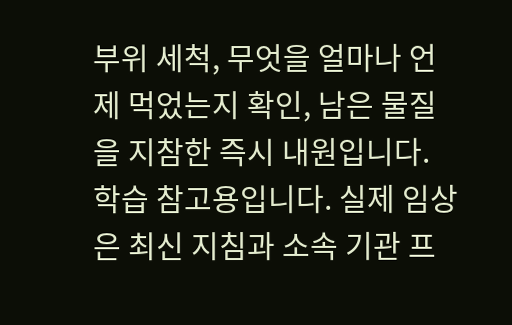부위 세척, 무엇을 얼마나 언제 먹었는지 확인, 남은 물질을 지참한 즉시 내원입니다.
학습 참고용입니다. 실제 임상은 최신 지침과 소속 기관 프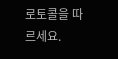로토콜을 따르세요.